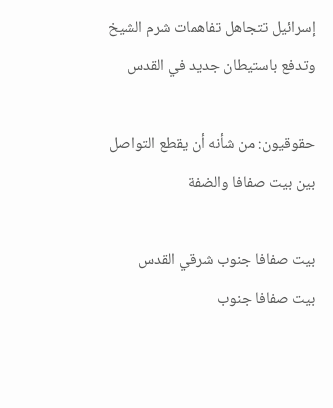إسرائيل تتجاهل تفاهمات شرم الشيخ وتدفع باستيطان جديد في القدس

حقوقيون: من شأنه أن يقطع التواصل بين بيت صفافا والضفة

بيت صفافا جنوب شرقي القدس
بيت صفافا جنوب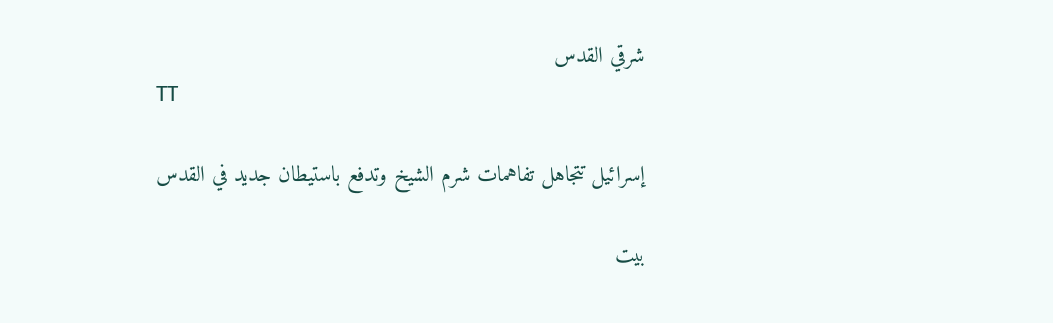شرقي القدس
TT

إسرائيل تتجاهل تفاهمات شرم الشيخ وتدفع باستيطان جديد في القدس

بيت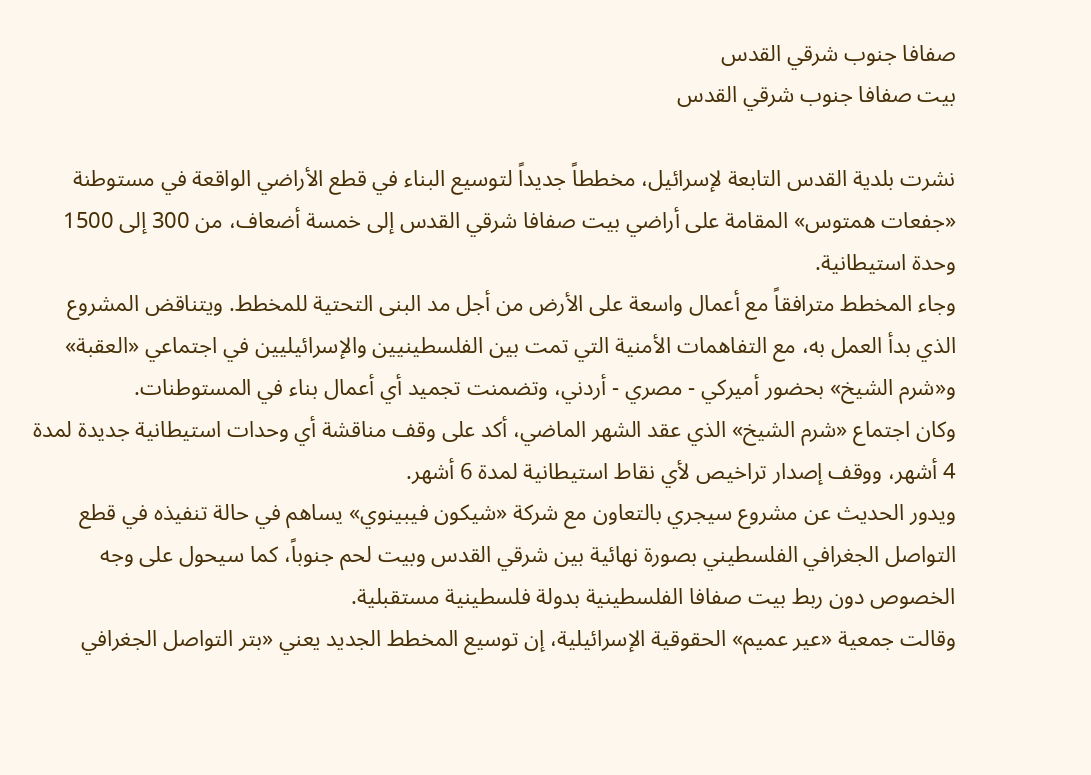صفافا جنوب شرقي القدس
بيت صفافا جنوب شرقي القدس

نشرت بلدية القدس التابعة لإسرائيل، مخططاً جديداً لتوسيع البناء في قطع الأراضي الواقعة في مستوطنة «جفعات همتوس» المقامة على أراضي بيت صفافا شرقي القدس إلى خمسة أضعاف، من 300 إلى 1500 وحدة استيطانية.
وجاء المخطط مترافقاً مع أعمال واسعة على الأرض من أجل مد البنى التحتية للمخطط. ويتناقض المشروع الذي بدأ العمل به، مع التفاهمات الأمنية التي تمت بين الفلسطينيين والإسرائيليين في اجتماعي «العقبة» و«شرم الشيخ» بحضور أميركي - مصري - أردني، وتضمنت تجميد أي أعمال بناء في المستوطنات.
وكان اجتماع «شرم الشيخ» الذي عقد الشهر الماضي، أكد على وقف مناقشة أي وحدات استيطانية جديدة لمدة 4 أشهر، ووقف إصدار تراخيص لأي نقاط استيطانية لمدة 6 أشهر.
ويدور الحديث عن مشروع سيجري بالتعاون مع شركة «شيكون فيبينوي» يساهم في حالة تنفيذه في قطع التواصل الجغرافي الفلسطيني بصورة نهائية بين شرقي القدس وبيت لحم جنوباً، كما سيحول على وجه الخصوص دون ربط بيت صفافا الفلسطينية بدولة فلسطينية مستقبلية.
وقالت جمعية «عير عميم» الحقوقية الإسرائيلية، إن توسيع المخطط الجديد يعني «بتر التواصل الجغرافي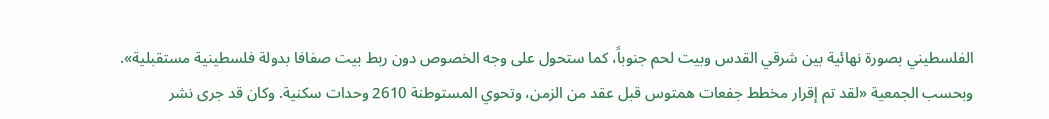الفلسطيني بصورة نهائية بين شرقي القدس وبيت لحم جنوباً، كما ستحول على وجه الخصوص دون ربط بيت صفافا بدولة فلسطينية مستقبلية».
وبحسب الجمعية «لقد تم إقرار مخطط جفعات همتوس قبل عقد من الزمن، وتحوي المستوطنة 2610 وحدات سكنية. وكان قد جرى نشر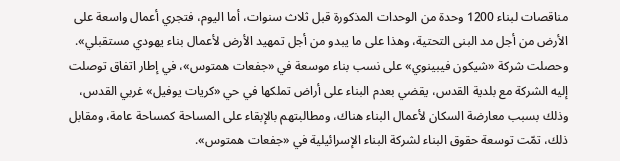مناقصات لبناء 1200 وحدة من الوحدات المذكورة قبل ثلاث سنوات، أما اليوم، فتجري أعمال واسعة على الأرض من أجل مد البنى التحتية، وهذا على ما يبدو من أجل تمهيد الأرض لأعمال بناء يهودي مستقبلي».
وحصلت شركة «شيكون فيبينوي» على نسب بناء موسعة في «جفعات همتوس»، في إطار اتفاق توصلت إليه الشركة مع بلدية القدس، يقضي بعدم البناء على أراض تملكها في حي «كريات يوفيل» غربي القدس، وذلك بسبب معارضة السكان لأعمال البناء هناك، ومطالبتهم بالإبقاء على المساحة كمساحة عامة، ومقابل ذلك، تمّت توسعة حقوق البناء لشركة البناء الإسرائيلية في «جفعات همتوس».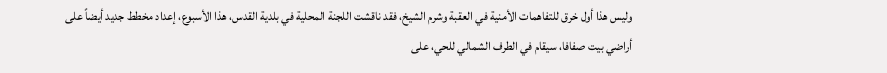وليس هذا أول خرق للتفاهمات الأمنية في العقبة وشرم الشيخ، فقد ناقشت اللجنة المحلية في بلدية القدس، هذا الأسبوع، إعداد مخطط جديد أيضاً على أراضي بيت صفافا، سيقام في الطرف الشمالي للحي، على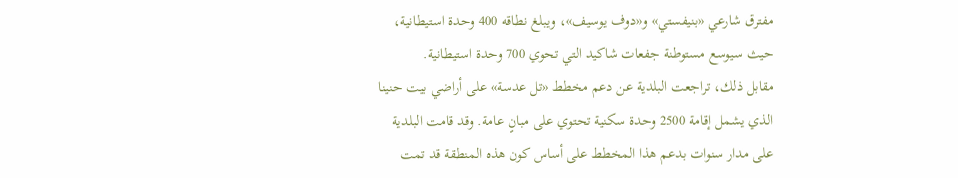مفترق شارعي «بنيفستي» و«دوف يوسيف»، ويبلغ نطاقه 400 وحدة استيطانية، حيث سيوسع مستوطنة جفعات شاكيد التي تحوي 700 وحدة استيطانية.
مقابل ذلك، تراجعت البلدية عن دعم مخطط «تل عدسة» على أراضي بيت حنينا الذي يشمل إقامة 2500 وحدة سكنية تحتوي على مبانٍ عامة. وقد قامت البلدية على مدار سنوات بدعم هذا المخطط على أساس كون هذه المنطقة قد تمت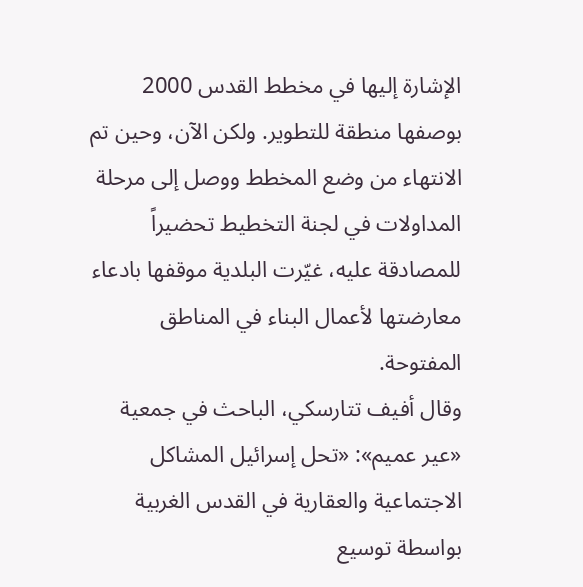الإشارة إليها في مخطط القدس 2000 بوصفها منطقة للتطوير. ولكن الآن، وحين تم الانتهاء من وضع المخطط ووصل إلى مرحلة المداولات في لجنة التخطيط تحضيراً للمصادقة عليه، غيّرت البلدية موقفها بادعاء معارضتها لأعمال البناء في المناطق المفتوحة.
وقال أفيف تتارسكي، الباحث في جمعية «عير عميم»: «تحل إسرائيل المشاكل الاجتماعية والعقارية في القدس الغربية بواسطة توسيع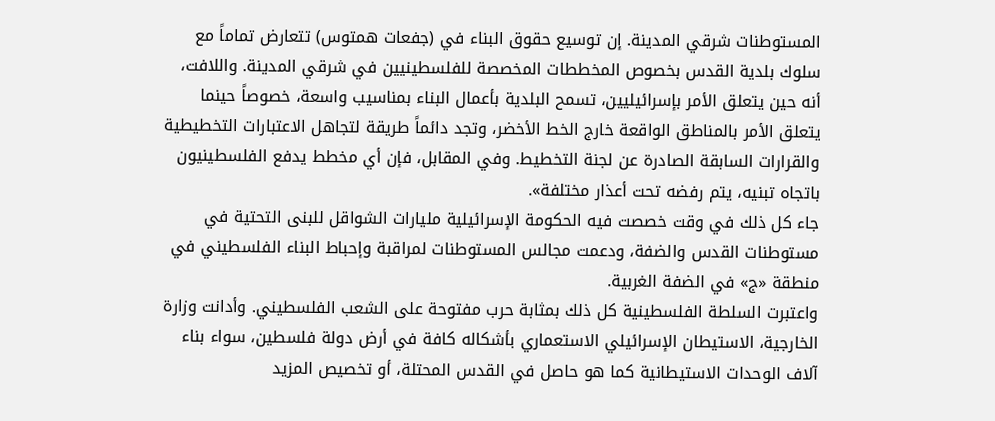المستوطنات شرقي المدينة. إن توسيع حقوق البناء في (جفعات همتوس) تتعارض تماماً مع سلوك بلدية القدس بخصوص المخططات المخصصة للفلسطينيين في شرقي المدينة. واللافت، أنه حين يتعلق الأمر بإسرائيليين، تسمح البلدية بأعمال البناء بمناسيب واسعة، خصوصاً حينما يتعلق الأمر بالمناطق الواقعة خارج الخط الأخضر، وتجد دائماً طريقة لتجاهل الاعتبارات التخطيطية والقرارات السابقة الصادرة عن لجنة التخطيط. وفي المقابل، فإن أي مخطط يدفع الفلسطينيون باتجاه تبنيه، يتم رفضه تحت أعذار مختلفة».
جاء كل ذلك في وقت خصصت فيه الحكومة الإسرائيلية مليارات الشواقل للبنى التحتية في مستوطنات القدس والضفة، ودعمت مجالس المستوطنات لمراقبة وإحباط البناء الفلسطيني في منطقة «ج» في الضفة الغربية.
واعتبرت السلطة الفلسطينية كل ذلك بمثابة حرب مفتوحة على الشعب الفلسطيني. وأدانت وزارة الخارجية، الاستيطان الإسرائيلي الاستعماري بأشكاله كافة في أرض دولة فلسطين، سواء بناء آلاف الوحدات الاستيطانية كما هو حاصل في القدس المحتلة، أو تخصيص المزيد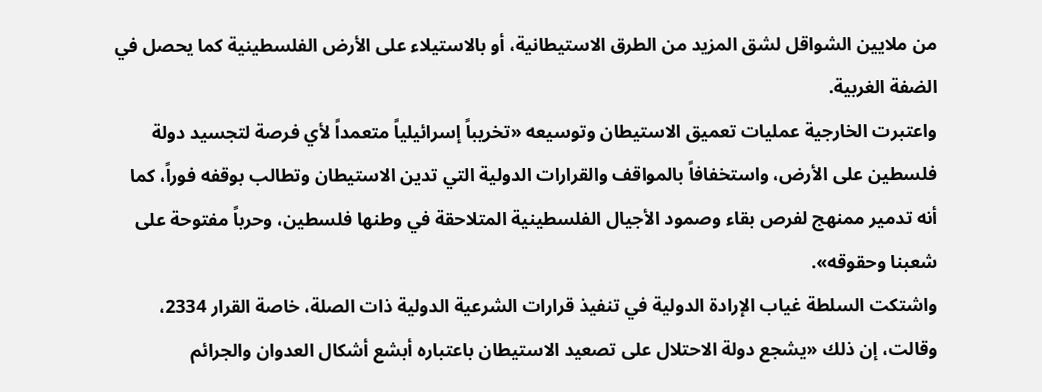من ملايين الشواقل لشق المزيد من الطرق الاستيطانية، أو بالاستيلاء على الأرض الفلسطينية كما يحصل في الضفة الغربية.
واعتبرت الخارجية عمليات تعميق الاستيطان وتوسيعه «تخريباً إسرائيلياً متعمداً لأي فرصة لتجسيد دولة فلسطين على الأرض، واستخفافاً بالمواقف والقرارات الدولية التي تدين الاستيطان وتطالب بوقفه فوراً، كما أنه تدمير ممنهج لفرص بقاء وصمود الأجيال الفلسطينية المتلاحقة في وطنها فلسطين، وحرباً مفتوحة على شعبنا وحقوقه».
واشتكت السلطة غياب الإرادة الدولية في تنفيذ قرارات الشرعية الدولية ذات الصلة، خاصة القرار 2334، وقالت، إن ذلك «يشجع دولة الاحتلال على تصعيد الاستيطان باعتباره أبشع أشكال العدوان والجرائم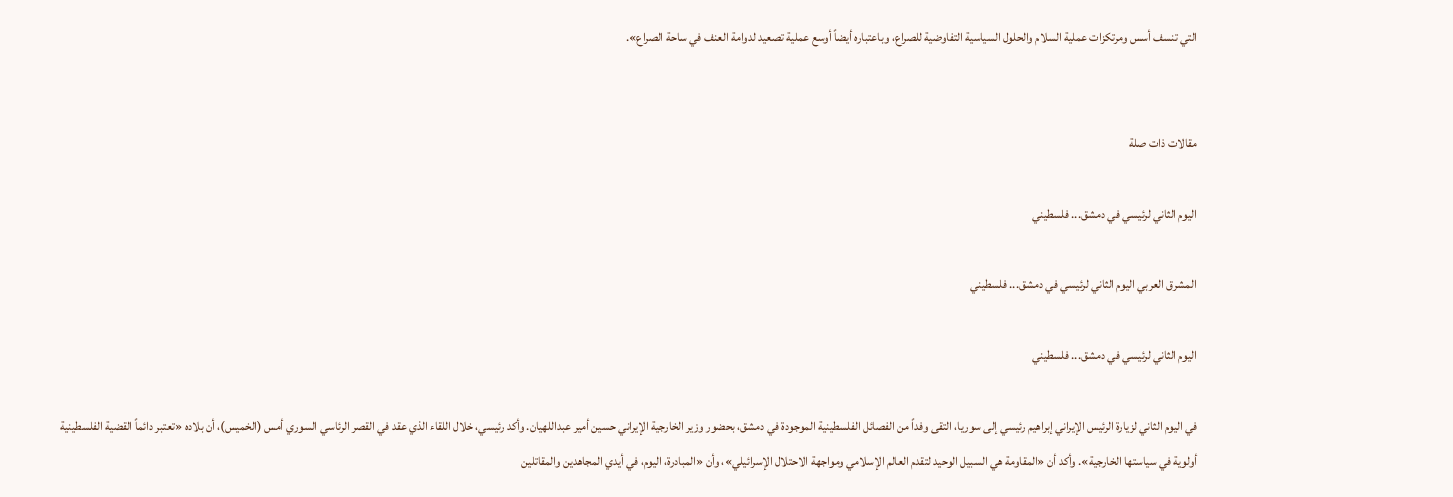التي تنسف أسس ومرتكزات عملية السلام والحلول السياسية التفاوضية للصراع، وباعتباره أيضاً أوسع عملية تصعيد لدوامة العنف في ساحة الصراع».


مقالات ذات صلة

اليوم الثاني لرئيسي في دمشق... فلسطيني

المشرق العربي اليوم الثاني لرئيسي في دمشق... فلسطيني

اليوم الثاني لرئيسي في دمشق... فلسطيني

في اليوم الثاني لزيارة الرئيس الإيراني إبراهيم رئيسي إلى سوريا، التقى وفداً من الفصائل الفلسطينية الموجودة في دمشق، بحضور وزير الخارجية الإيراني حسين أمير عبداللهيان. وأكد رئيسي، خلال اللقاء الذي عقد في القصر الرئاسي السوري أمس (الخميس)، أن بلاده «تعتبر دائماً القضية الفلسطينية أولوية في سياستها الخارجية». وأكد أن «المقاومة هي السبيل الوحيد لتقدم العالم الإسلامي ومواجهة الاحتلال الإسرائيلي»، وأن «المبادرة، اليوم، في أيدي المجاهدين والمقاتلين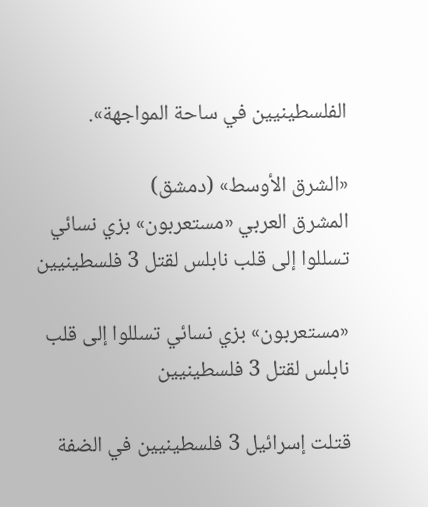الفلسطينيين في ساحة المواجهة».

«الشرق الأوسط» (دمشق)
المشرق العربي «مستعربون» بزي نسائي تسللوا إلى قلب نابلس لقتل 3 فلسطينيين

«مستعربون» بزي نسائي تسللوا إلى قلب نابلس لقتل 3 فلسطينيين

قتلت إسرائيل 3 فلسطينيين في الضفة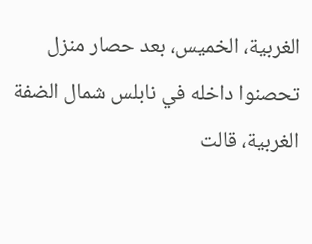الغربية، الخميس، بعد حصار منزل تحصنوا داخله في نابلس شمال الضفة الغربية، قالت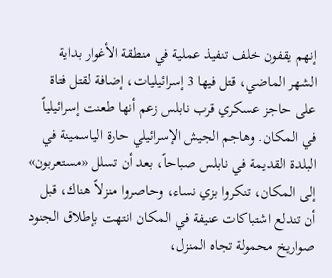إنهم يقفون خلف تنفيذ عملية في منطقة الأغوار بداية الشهر الماضي، قتل فيها 3 إسرائيليات، إضافة لقتل فتاة على حاجز عسكري قرب نابلس زعم أنها طعنت إسرائيلياً في المكان. وهاجم الجيش الإسرائيلي حارة الياسمينة في البلدة القديمة في نابلس صباحاً، بعد أن تسلل «مستعربون» إلى المكان، تنكروا بزي نساء، وحاصروا منزلاً هناك، قبل أن تندلع اشتباكات عنيفة في المكان انتهت بإطلاق الجنود صواريخ محمولة تجاه المنزل،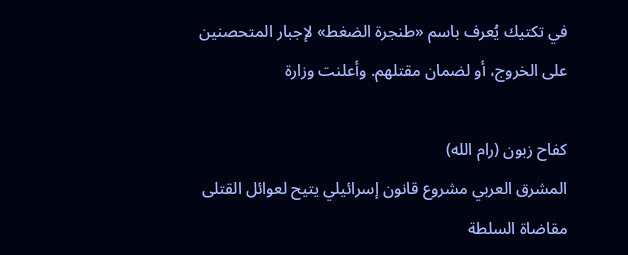في تكتيك يُعرف باسم «طنجرة الضغط» لإجبار المتحصنين على الخروج، أو لضمان مقتلهم. وأعلنت وزارة

كفاح زبون (رام الله)
المشرق العربي مشروع قانون إسرائيلي يتيح لعوائل القتلى مقاضاة السلطة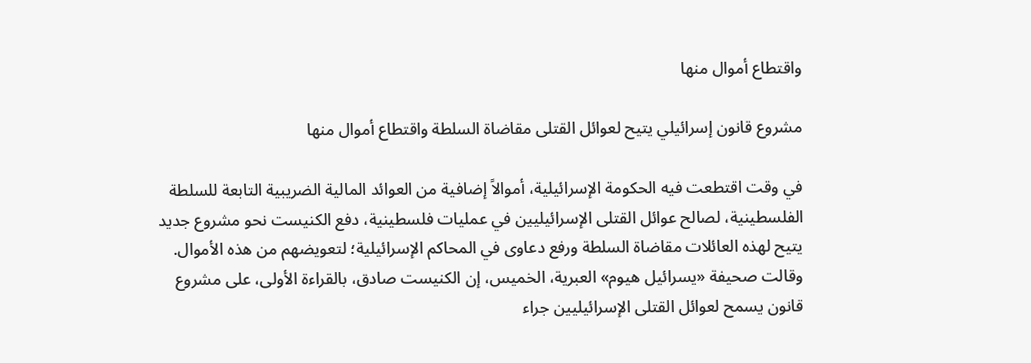واقتطاع أموال منها

مشروع قانون إسرائيلي يتيح لعوائل القتلى مقاضاة السلطة واقتطاع أموال منها

في وقت اقتطعت فيه الحكومة الإسرائيلية، أموالاً إضافية من العوائد المالية الضريبية التابعة للسلطة الفلسطينية، لصالح عوائل القتلى الإسرائيليين في عمليات فلسطينية، دفع الكنيست نحو مشروع جديد يتيح لهذه العائلات مقاضاة السلطة ورفع دعاوى في المحاكم الإسرائيلية؛ لتعويضهم من هذه الأموال. وقالت صحيفة «يسرائيل هيوم» العبرية، الخميس، إن الكنيست صادق، بالقراءة الأولى، على مشروع قانون يسمح لعوائل القتلى الإسرائيليين جراء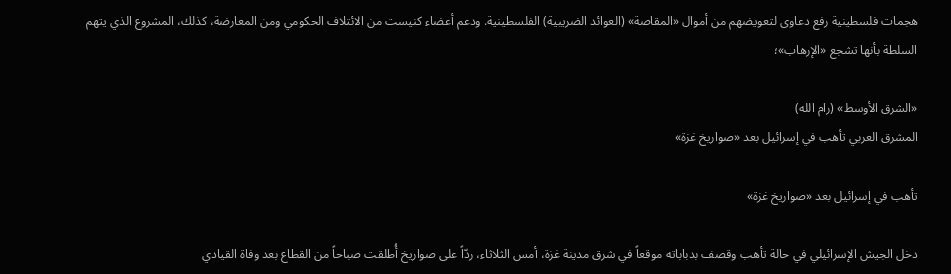هجمات فلسطينية رفع دعاوى لتعويضهم من أموال «المقاصة» (العوائد الضريبية) الفلسطينية. ودعم أعضاء كنيست من الائتلاف الحكومي ومن المعارضة، كذلك، المشروع الذي يتهم السلطة بأنها تشجع «الإرهاب»؛

«الشرق الأوسط» (رام الله)
المشرق العربي تأهب في إسرائيل بعد «صواريخ غزة»

تأهب في إسرائيل بعد «صواريخ غزة»

دخل الجيش الإسرائيلي في حالة تأهب وقصف بدباباته موقعاً في شرق مدينة غزة، أمس الثلاثاء، ردّاً على صواريخ أُطلقت صباحاً من القطاع بعد وفاة القيادي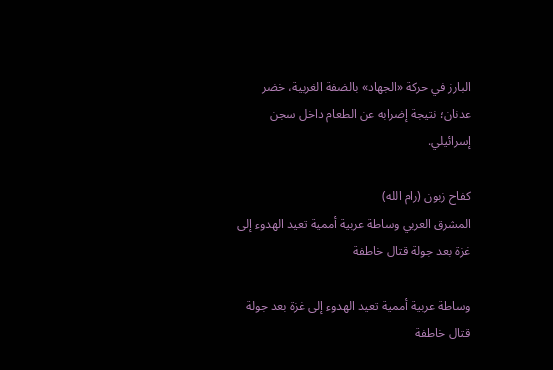البارز في حركة «الجهاد» بالضفة الغربية، خضر عدنان؛ نتيجة إضرابه عن الطعام داخل سجن إسرائيلي.

كفاح زبون (رام الله)
المشرق العربي وساطة عربية أممية تعيد الهدوء إلى غزة بعد جولة قتال خاطفة

وساطة عربية أممية تعيد الهدوء إلى غزة بعد جولة قتال خاطفة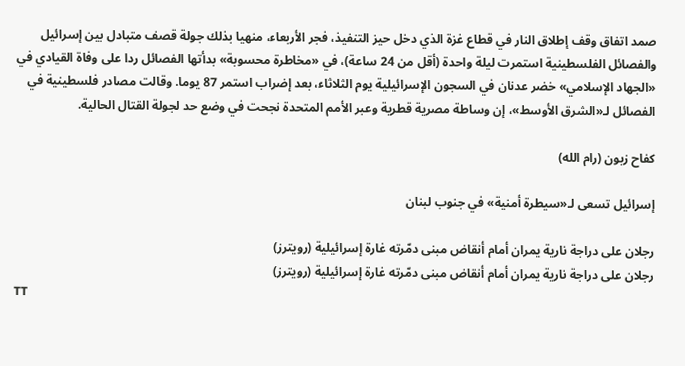صمد اتفاق وقف إطلاق النار في قطاع غزة الذي دخل حيز التنفيذ، فجر الأربعاء، منهيا بذلك جولة قصف متبادل بين إسرائيل والفصائل الفلسطينية استمرت ليلة واحدة (أقل من 24 ساعة)، في «مخاطرة محسوبة» بدأتها الفصائل ردا على وفاة القيادي في «الجهاد الإسلامي» خضر عدنان في السجون الإسرائيلية يوم الثلاثاء، بعد إضراب استمر 87 يوما. وقالت مصادر فلسطينية في الفصائل لـ«الشرق الأوسط»، إن وساطة مصرية قطرية وعبر الأمم المتحدة نجحت في وضع حد لجولة القتال الحالية.

كفاح زبون (رام الله)

إسرائيل تسعى لـ«سيطرة أمنية» في جنوب لبنان

رجلان على دراجة نارية يمران أمام أنقاض مبنى دمّرته غارة إسرائيلية (رويترز)
رجلان على دراجة نارية يمران أمام أنقاض مبنى دمّرته غارة إسرائيلية (رويترز)
TT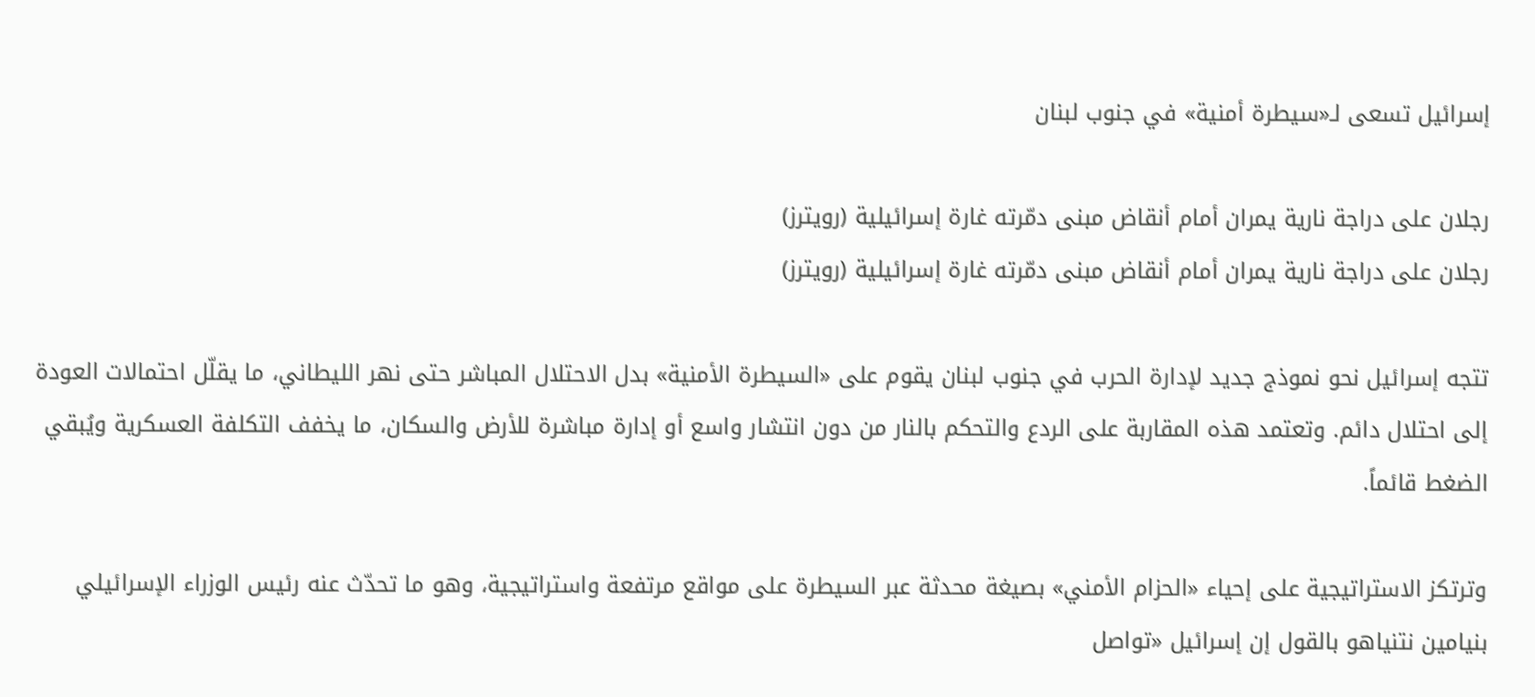إسرائيل تسعى لـ«سيطرة أمنية» في جنوب لبنان

رجلان على دراجة نارية يمران أمام أنقاض مبنى دمّرته غارة إسرائيلية (رويترز)
رجلان على دراجة نارية يمران أمام أنقاض مبنى دمّرته غارة إسرائيلية (رويترز)

تتجه إسرائيل نحو نموذج جديد لإدارة الحرب في جنوب لبنان يقوم على «السيطرة الأمنية» بدل الاحتلال المباشر حتى نهر الليطاني، ما يقلّل احتمالات العودة إلى احتلال دائم. وتعتمد هذه المقاربة على الردع والتحكم بالنار من دون انتشار واسع أو إدارة مباشرة للأرض والسكان، ما يخفف التكلفة العسكرية ويُبقي الضغط قائماً.

وترتكز الاستراتيجية على إحياء «الحزام الأمني» بصيغة محدثة عبر السيطرة على مواقع مرتفعة واستراتيجية، وهو ما تحدّث عنه رئيس الوزراء الإسرائيلي بنيامين نتنياهو بالقول إن إسرائيل «تواصل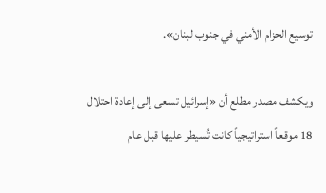توسيع الحزام الأمني في جنوب لبنان».

ويكشف مصدر مطلع أن «إسرائيل تسعى إلى إعادة احتلال 18 موقعاً استراتيجياً كانت تُسيطر عليها قبل عام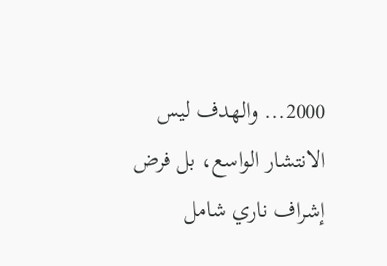2000... والهدف ليس الانتشار الواسع، بل فرض إشراف ناري شامل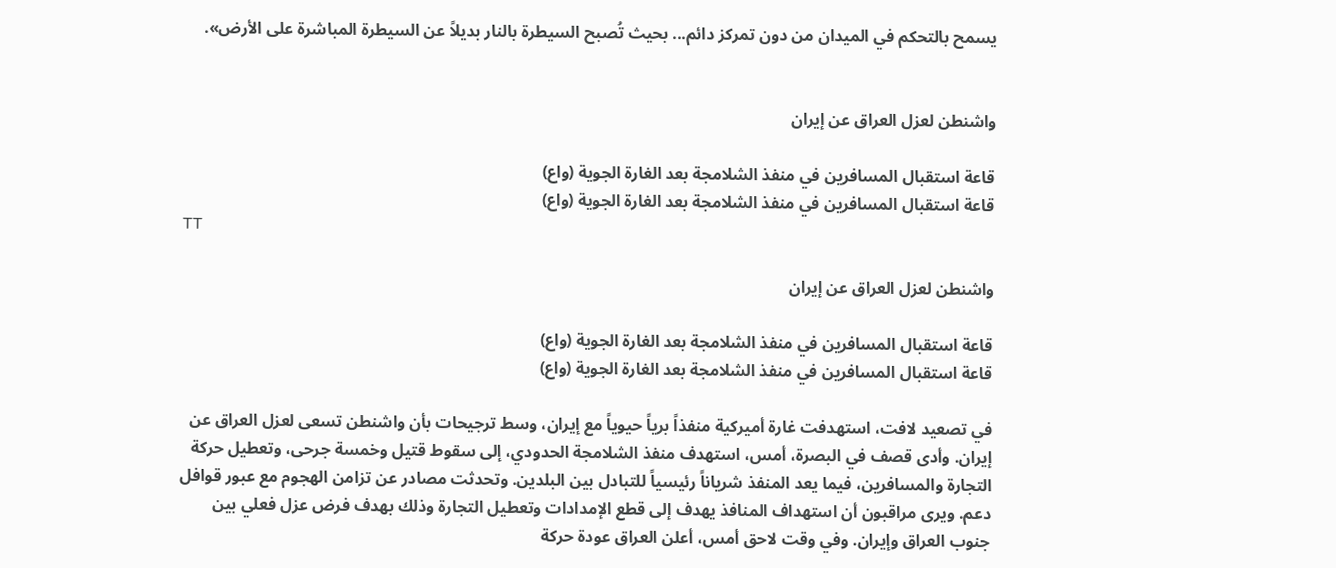يسمح بالتحكم في الميدان من دون تمركز دائم... بحيث تُصبح السيطرة بالنار بديلاً عن السيطرة المباشرة على الأرض».


واشنطن لعزل العراق عن إيران

قاعة استقبال المسافرين في منفذ الشلامجة بعد الغارة الجوية (واع)
قاعة استقبال المسافرين في منفذ الشلامجة بعد الغارة الجوية (واع)
TT

واشنطن لعزل العراق عن إيران

قاعة استقبال المسافرين في منفذ الشلامجة بعد الغارة الجوية (واع)
قاعة استقبال المسافرين في منفذ الشلامجة بعد الغارة الجوية (واع)

في تصعيد لافت، استهدفت غارة أميركية منفذاً برياً حيوياً مع إيران، وسط ترجيحات بأن واشنطن تسعى لعزل العراق عن إيران. وأدى قصف في البصرة، أمس، استهدف منفذ الشلامجة الحدودي، إلى سقوط قتيل وخمسة جرحى، وتعطيل حركة التجارة والمسافرين، فيما يعد المنفذ شرياناً رئيسياً للتبادل بين البلدين. وتحدثت مصادر عن تزامن الهجوم مع عبور قوافل دعم. ويرى مراقبون أن استهداف المنافذ يهدف إلى قطع الإمدادات وتعطيل التجارة وذلك بهدف فرض عزل فعلي بين جنوب العراق وإيران. وفي وقت لاحق أمس، أعلن العراق عودة حركة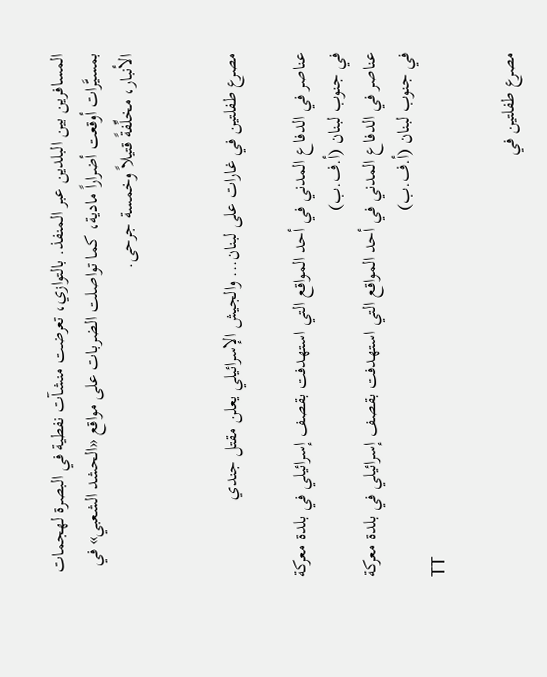المسافرين بين البلدين عبر المنفذ. بالتوازي، تعرضت منشآت نفطية في البصرة لهجمات بمسيَّرات أوقعت أضراراً مادية، كما تواصلت الضربات على مواقع «الحشد الشعبي» في الأنبار، مخلِّفةً قتيلاً وخمسة جرحى.


مصرع طفلتين في غارات على لبنان... والجيش الإسرائيلي يعلن مقتل جندي

عناصر في الدفاع المدني في أحد المواقع التي استهدفت بقصف إسرائيلي في بلدة معركة في جنوب لبنان (أ.ف.ب)
عناصر في الدفاع المدني في أحد المواقع التي استهدفت بقصف إسرائيلي في بلدة معركة في جنوب لبنان (أ.ف.ب)
TT

مصرع طفلتين في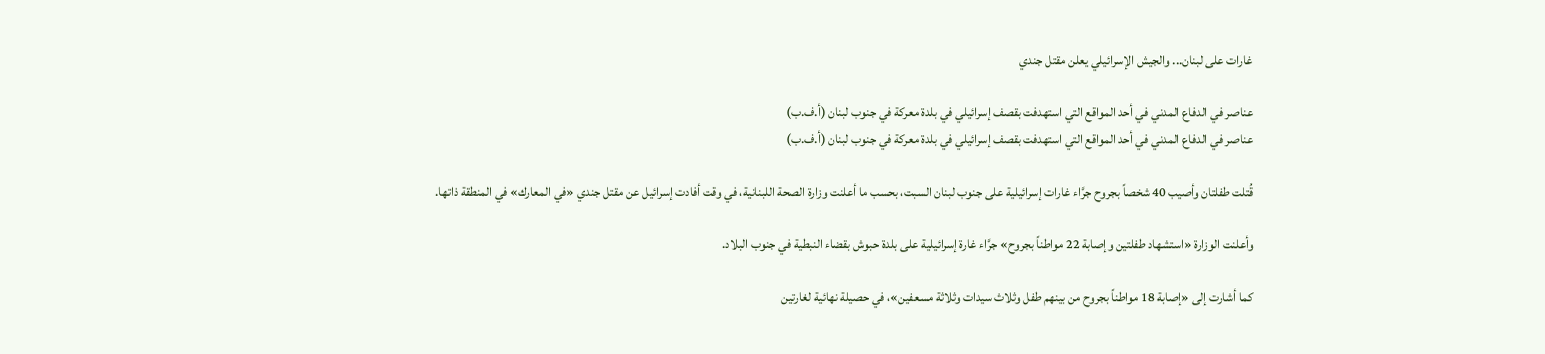غارات على لبنان... والجيش الإسرائيلي يعلن مقتل جندي

عناصر في الدفاع المدني في أحد المواقع التي استهدفت بقصف إسرائيلي في بلدة معركة في جنوب لبنان (أ.ف.ب)
عناصر في الدفاع المدني في أحد المواقع التي استهدفت بقصف إسرائيلي في بلدة معركة في جنوب لبنان (أ.ف.ب)

قُتلت طفلتان وأصيب 40 شخصاً بجروح جرَّاء غارات إسرائيلية على جنوب لبنان السبت، بحسب ما أعلنت وزارة الصحة اللبنانية، في وقت أفادت إسرائيل عن مقتل جندي «في المعارك» في المنطقة ذاتها.

وأعلنت الوزارة «استشهاد طفلتين وإصابة 22 مواطناً بجروح» جرَّاء غارة إسرائيلية على بلدة حبوش بقضاء النبطية في جنوب البلاد.

كما أشارت إلى «إصابة 18 مواطناً بجروح من بينهم طفل وثلاث سيدات وثلاثة مسعفين»، في حصيلة نهائية لغارتين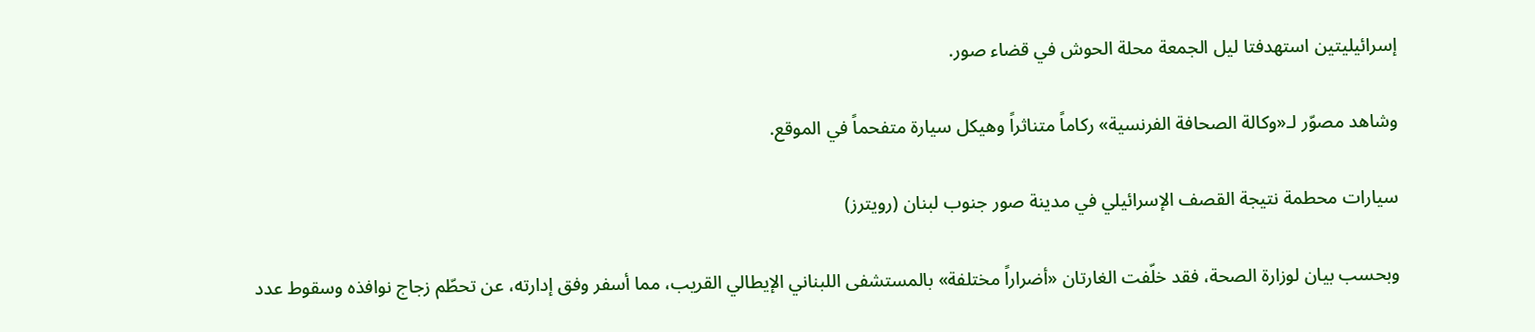إسرائيليتين استهدفتا ليل الجمعة محلة الحوش في قضاء صور.

وشاهد مصوّر لـ«وكالة الصحافة الفرنسية» ركاماً متناثراً وهيكل سيارة متفحماً في الموقع.

سيارات محطمة نتيجة القصف الإسرائيلي في مدينة صور جنوب لبنان (رويترز)

وبحسب بيان لوزارة الصحة، فقد خلّفت الغارتان «أضراراً مختلفة» بالمستشفى اللبناني الإيطالي القريب، مما أسفر وفق إدارته، عن تحطّم زجاج نوافذه وسقوط عدد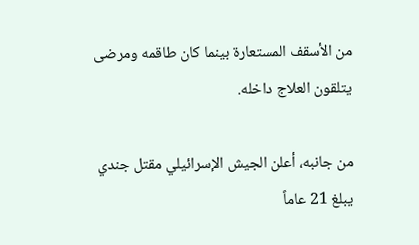من الأسقف المستعارة بينما كان طاقمه ومرضى يتلقون العلاج داخله.

من جانبه، أعلن الجيش الإسرائيلي مقتل جندي يبلغ 21 عاماً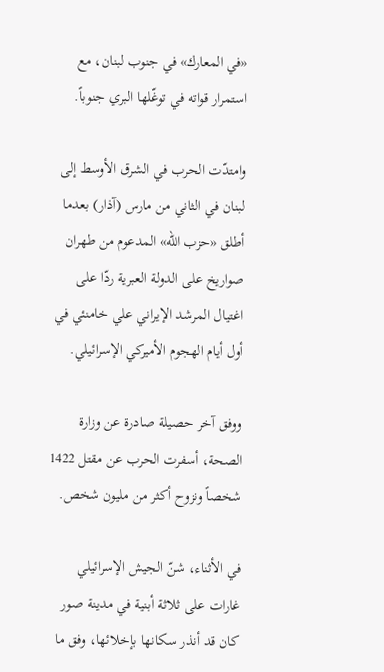«في المعارك» في جنوب لبنان، مع استمرار قواته في توغّلها البري جنوباً.

وامتدّت الحرب في الشرق الأوسط إلى لبنان في الثاني من مارس (آذار) بعدما أطلق «حزب الله» المدعوم من طهران صواريخ على الدولة العبرية ردّا على اغتيال المرشد الإيراني علي خامنئي في أول أيام الهجوم الأميركي الإسرائيلي.

ووفق آخر حصيلة صادرة عن وزارة الصحة، أسفرت الحرب عن مقتل 1422 شخصاً ونزوح أكثر من مليون شخص.

في الأثناء، شنّ الجيش الإسرائيلي غارات على ثلاثة أبنية في مدينة صور كان قد أنذر سكانها بإخلائها، وفق ما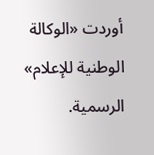أوردت «الوكالة الوطنية للإعلام» الرسمية.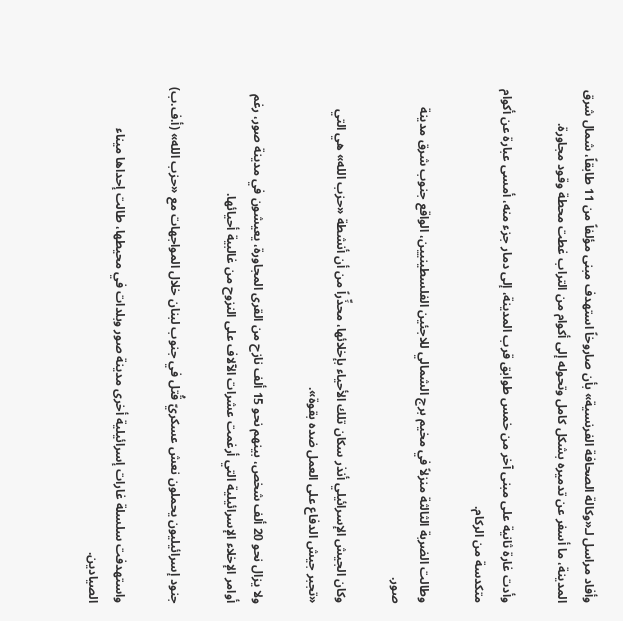وأفاد مراسل لـ«وكالة الصحافة الفرنسية» بأن صاروخاً استهدف مبنى مؤلفاً من 11 طابقاً، شمال شرق المدينة، ما أسفر عن تدميره بشكل كامل وتحوله إلى أكوام من التراب غطت محطة وقود مجاورة.

وأدت غارة ثانية على مبنى آخر من خمس طوابق قرب المدينة، إلى دمار جزء منه، أمسى عبارة عن أكوام متكدسة من الركام.

وطالت الضربة الثالثة منزلاً في مخيم برج الشمالي للاجئين الفلسطينيين، الواقع جنوب شرق مدينة صور.

وكان الجيش الإسرائيلي أنذر سكان تلك الأحياء بإخلائها، محذِّراً من أن أنشطة «حزب الله» هي التي «تجبر جيش الدفاع على العمل ضده بقوة».

ولا يزال نحو 20 ألف شخص، بينهم نحو 15 ألف نازح من القرى المجاورة، يعيشون في مدينة صور، رغم أوامر الإخلاء الإسرائيلية التي أرغمت عشرات الآلاف على النزوح من غالبية أحيائها.

جنود إسرائيليون يحملون نعش عسكريّ قُتل في جنوب لبنان خلال المواجهات مع «حزب الله» (أ.ف.ب)

واستهدفت سلسلة غارات إسرائيلية أخرى مدينة صور وبلدات في محيطها، طالت إحداها ميناء الصيادين.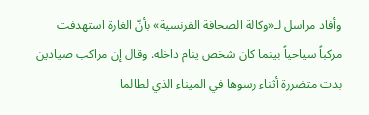وأفاد مراسل لـ«وكالة الصحافة الفرنسية» بأنّ الغارة استهدفت مركباً سياحياً بينما كان شخص ينام داخله. وقال إن مراكب صيادين بدت متضررة أثناء رسوها في الميناء الذي لطالما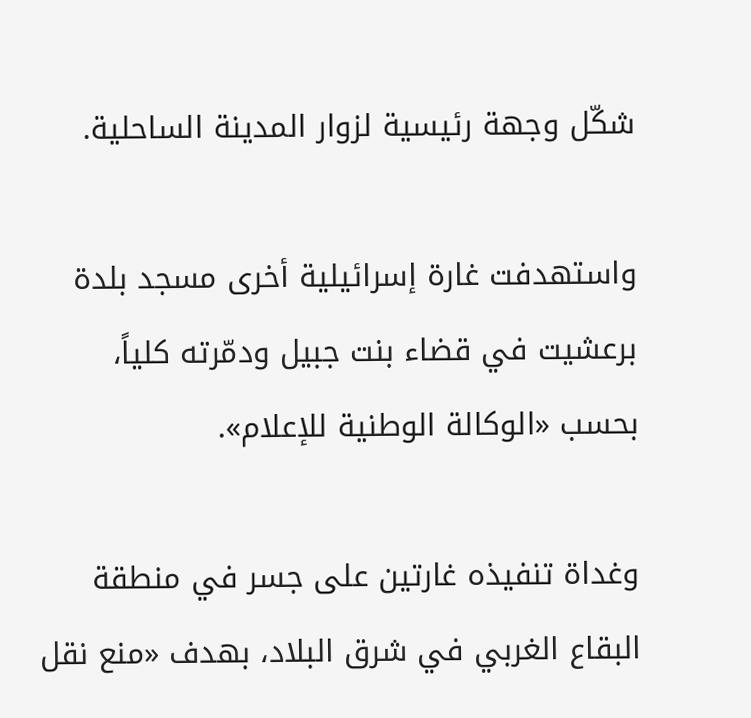شكّل وجهة رئيسية لزوار المدينة الساحلية.

واستهدفت غارة إسرائيلية أخرى مسجد بلدة برعشيت في قضاء بنت جبيل ودمّرته كلياً، بحسب «الوكالة الوطنية للإعلام».

وغداة تنفيذه غارتين على جسر في منطقة البقاع الغربي في شرق البلاد، بهدف «منع نقل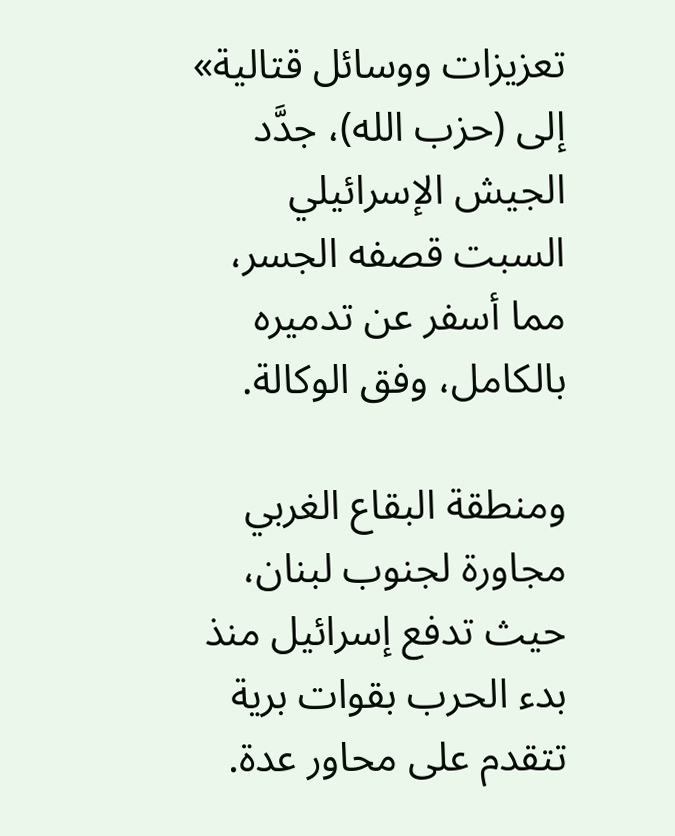تعزيزات ووسائل قتالية» إلى (حزب الله)، جدَّد الجيش الإسرائيلي السبت قصفه الجسر، مما أسفر عن تدميره بالكامل، وفق الوكالة.

ومنطقة البقاع الغربي مجاورة لجنوب لبنان، حيث تدفع إسرائيل منذ بدء الحرب بقوات برية تتقدم على محاور عدة.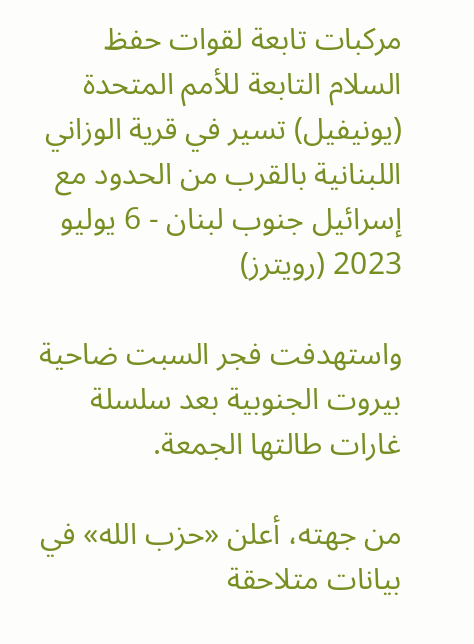مركبات تابعة لقوات حفظ السلام التابعة للأمم المتحدة (يونيفيل) تسير في قرية الوزاني اللبنانية بالقرب من الحدود مع إسرائيل جنوب لبنان - 6 يوليو 2023 (رويترز)

واستهدفت فجر السبت ضاحية بيروت الجنوبية بعد سلسلة غارات طالتها الجمعة.

من جهته، أعلن «حزب الله» في بيانات متلاحقة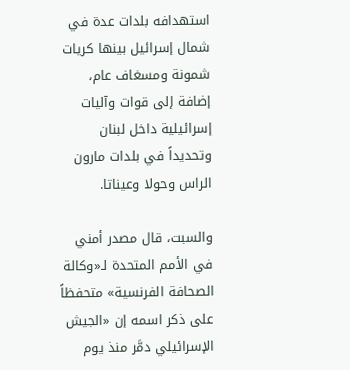استهدافه بلدات عدة في شمال إسرائيل بينها كريات شمونة ومسغاف عام، إضافة إلى قوات وآليات إسرائيلية داخل لبنان وتحديداً في بلدات مارون الراس وحولا وعيناتا.

والسبت، قال مصدر أمني في الأمم المتحدة لـ«وكالة الصحافة الفرنسية» متحفظاً على ذكر اسمه إن «الجيش الإسرائيلي دمَّر منذ يوم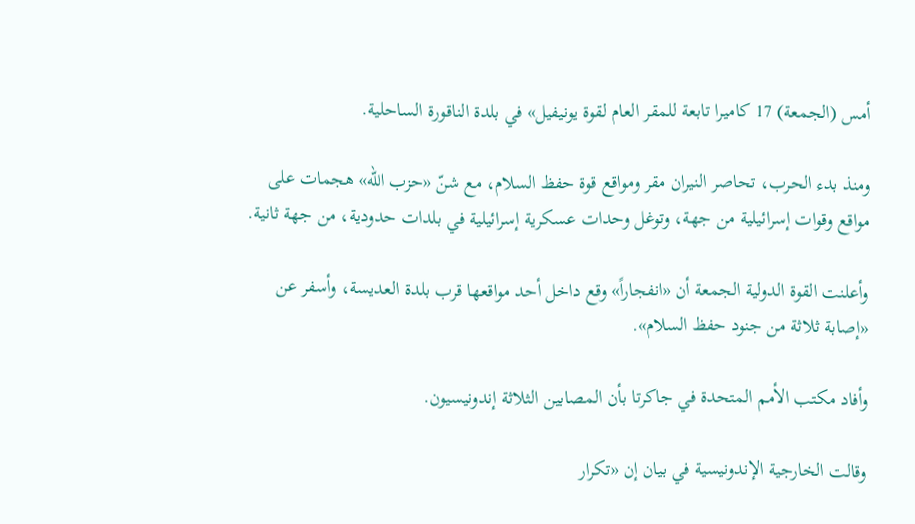أمس (الجمعة) 17 كاميرا تابعة للمقر العام لقوة يونيفيل» في بلدة الناقورة الساحلية.

ومنذ بدء الحرب، تحاصر النيران مقر ومواقع قوة حفظ السلام، مع شنّ «حزب الله» هجمات على مواقع وقوات إسرائيلية من جهة، وتوغل وحدات عسكرية إسرائيلية في بلدات حدودية، من جهة ثانية.

وأعلنت القوة الدولية الجمعة أن «انفجاراً» وقع داخل أحد مواقعها قرب بلدة العديسة، وأسفر عن «إصابة ثلاثة من جنود حفظ السلام».

وأفاد مكتب الأمم المتحدة في جاكرتا بأن المصابين الثلاثة إندونيسيون.

وقالت الخارجية الإندونيسية في بيان إن «تكرار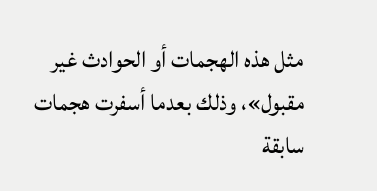مثل هذه الهجمات أو الحوادث غير مقبول»، وذلك بعدما أسفرت هجمات سابقة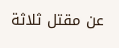عن مقتل ثلاثة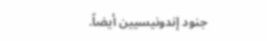جنود إندونيسيين أيضاً.